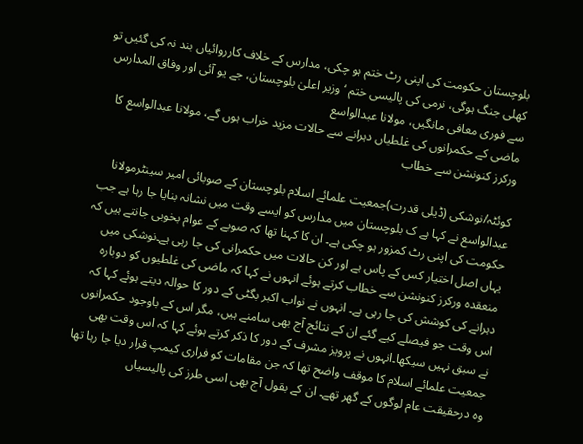بلوچستان حکومت کی اپنی رٹ ختم ہو چکی، مدارس کے خلاف کارروائیاں بند نہ کی گئیں تو کھلی جنگ ہوگی، نرمی کی پالیسی ختم ‘ وزیر اعلیٰ بلوچستان، جے یو آئی اور وفاق المدارس سے فوری معافی مانگیں، مولانا عبدالواسع
ماضی کے حکمرانوں کی غلطیاں دہرانے سے حالات مزید خراب ہوں گے، مولانا عبدالواسع کا ورکرز کنونشن سے خطاب

کوئٹہ/نوشکی (ڈیلی قدرت)جمعیت علمائے اسلام بلوچستان کے صوبائی امیر سینٹرمولانا عبدالواسع نے کہا ہے ک بلوچستان میں مدارس کو ایسے وقت میں نشانہ بنایا جا رہا ہے جب حکومت کی اپنی رٹ کمزور ہو چکی ہے۔ ان کا کہنا تھا کہ صوبے کے عوام بخوبی جانتے ہیں کہ یہاں اصل اختیار کس کے پاس ہے اور کن حالات میں حکمرانی کی جا رہی ہے۔نوشکی میں منعقدہ ورکرز کنونشن سے خطاب کرتے ہوئے انہوں نے کہا کہ ماضی کی غلطیوں کو دوبارہ دہرانے کی کوشش کی جا رہی ہے۔ انہوں نے نواب اکبر بگٹی کے دور کا حوالہ دیتے ہوئے کہا کہ اس وقت جو فیصلے کیے گئے ان کے نتائج آج بھی سامنے ہیں، مگر اس کے باوجود حکمرانوں نے سبق نہیں سیکھا۔انہوں نے پرویز مشرف کے دور کا ذکر کرتے ہوئے کہا کہ اس وقت بھی جمعیت علمائے اسلام کا موقف واضح تھا کہ جن مقامات کو فراری کیمپ قرار دیا جا رہا تھا وہ درحقیقت عام لوگوں کے گھر تھے۔ ان کے بقول آج بھی اسی طرز کی پالیسیاں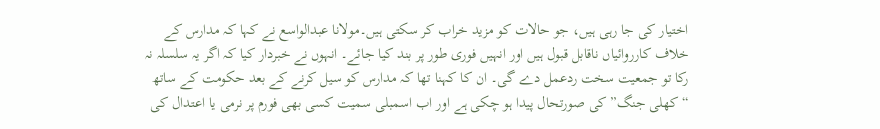اختیار کی جا رہی ہیں، جو حالات کو مزید خراب کر سکتی ہیں۔مولانا عبدالواسع نے کہا کہ مدارس کے خلاف کارروائیاں ناقابل قبول ہیں اور انہیں فوری طور پر بند کیا جائے۔ انہوں نے خبردار کیا کہ اگر یہ سلسلہ نہ رکا تو جمعیت سخت ردعمل دے گی۔ ان کا کہنا تھا کہ مدارس کو سیل کرنے کے بعد حکومت کے ساتھ “کھلی جنگ” کی صورتحال پیدا ہو چکی ہے اور اب اسمبلی سمیت کسی بھی فورم پر نرمی یا اعتدال کی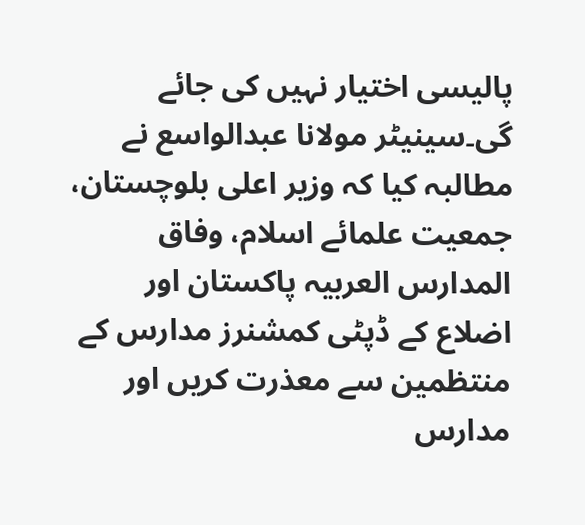پالیسی اختیار نہیں کی جائے گی۔سینیٹر مولانا عبدالواسع نے مطالبہ کیا کہ وزیر اعلی بلوچستان، جمعیت علمائے اسلام، وفاق المدارس العربیہ پاکستان اور اضلاع کے ڈپٹی کمشنرز مدارس کے منتظمین سے معذرت کریں اور مدارس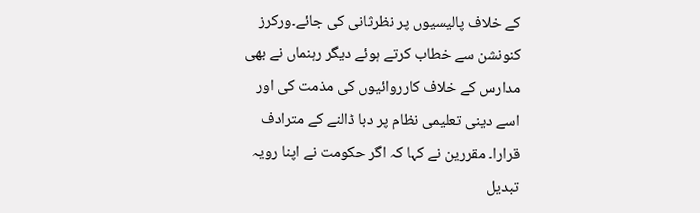کے خلاف پالیسیوں پر نظرثانی کی جائے۔ورکرز کنونشن سے خطاب کرتے ہوئے دیگر رہنماں نے بھی مدارس کے خلاف کارروائیوں کی مذمت کی اور اسے دینی تعلیمی نظام پر دبا ڈالنے کے مترادف قرارا۔ مقررین نے کہا کہ اگر حکومت نے اپنا رویہ تبدیل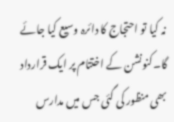نہ کیا تو احتجاج کا دائرہ وسیع کیا جائے گا۔کنونشن کے اختتام پر ایک قرارداد بھی منظور کی گئی جس میں مدارس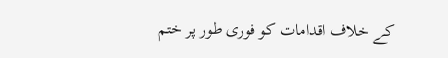کے خلاف اقدامات کو فوری طور پر ختم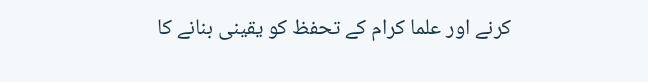کرنے اور علما کرام کے تحفظ کو یقینی بنانے کا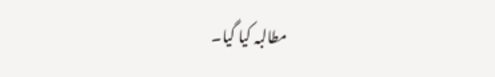مطالبہ کیا گیا۔